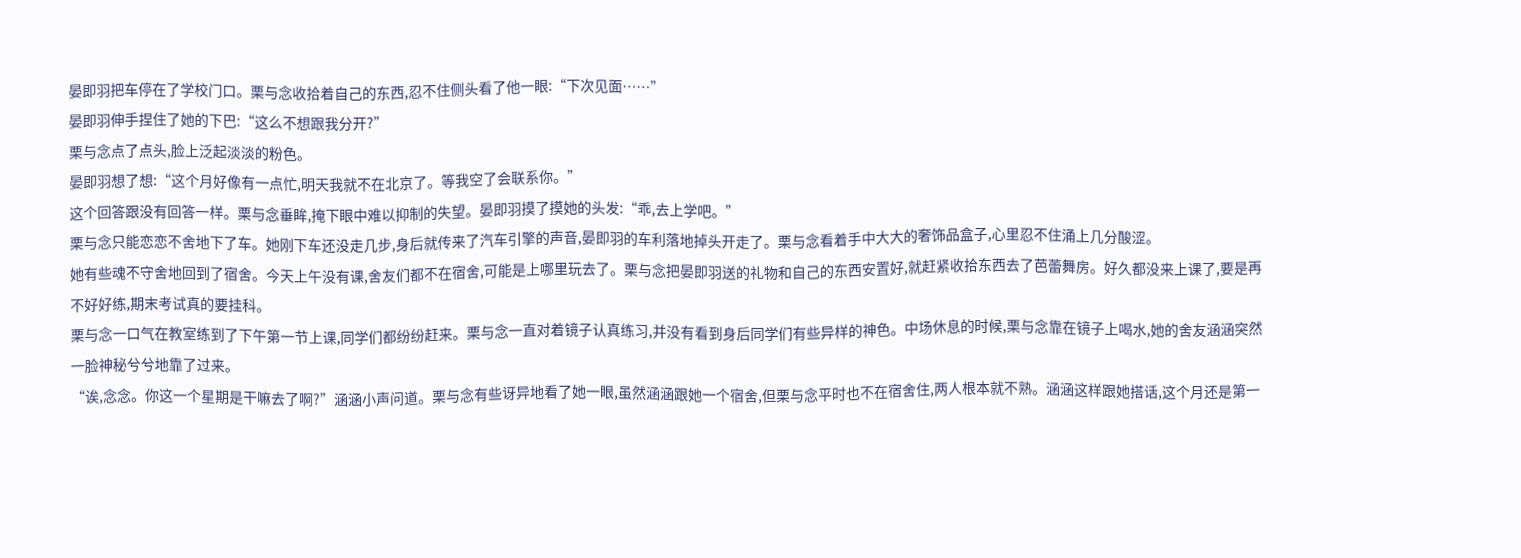晏即羽把车停在了学校门口。栗与念收拾着自己的东西,忍不住侧头看了他一眼:“下次见面……”
晏即羽伸手捏住了她的下巴:“这么不想跟我分开?”
栗与念点了点头,脸上泛起淡淡的粉色。
晏即羽想了想:“这个月好像有一点忙,明天我就不在北京了。等我空了会联系你。”
这个回答跟没有回答一样。栗与念垂眸,掩下眼中难以抑制的失望。晏即羽摸了摸她的头发:“乖,去上学吧。”
栗与念只能恋恋不舍地下了车。她刚下车还没走几步,身后就传来了汽车引擎的声音,晏即羽的车利落地掉头开走了。栗与念看着手中大大的奢饰品盒子,心里忍不住涌上几分酸涩。
她有些魂不守舍地回到了宿舍。今天上午没有课,舍友们都不在宿舍,可能是上哪里玩去了。栗与念把晏即羽送的礼物和自己的东西安置好,就赶紧收拾东西去了芭蕾舞房。好久都没来上课了,要是再不好好练,期末考试真的要挂科。
栗与念一口气在教室练到了下午第一节上课,同学们都纷纷赶来。栗与念一直对着镜子认真练习,并没有看到身后同学们有些异样的神色。中场休息的时候,栗与念靠在镜子上喝水,她的舍友涵涵突然一脸神秘兮兮地靠了过来。
“诶,念念。你这一个星期是干嘛去了啊?”涵涵小声问道。栗与念有些讶异地看了她一眼,虽然涵涵跟她一个宿舍,但栗与念平时也不在宿舍住,两人根本就不熟。涵涵这样跟她搭话,这个月还是第一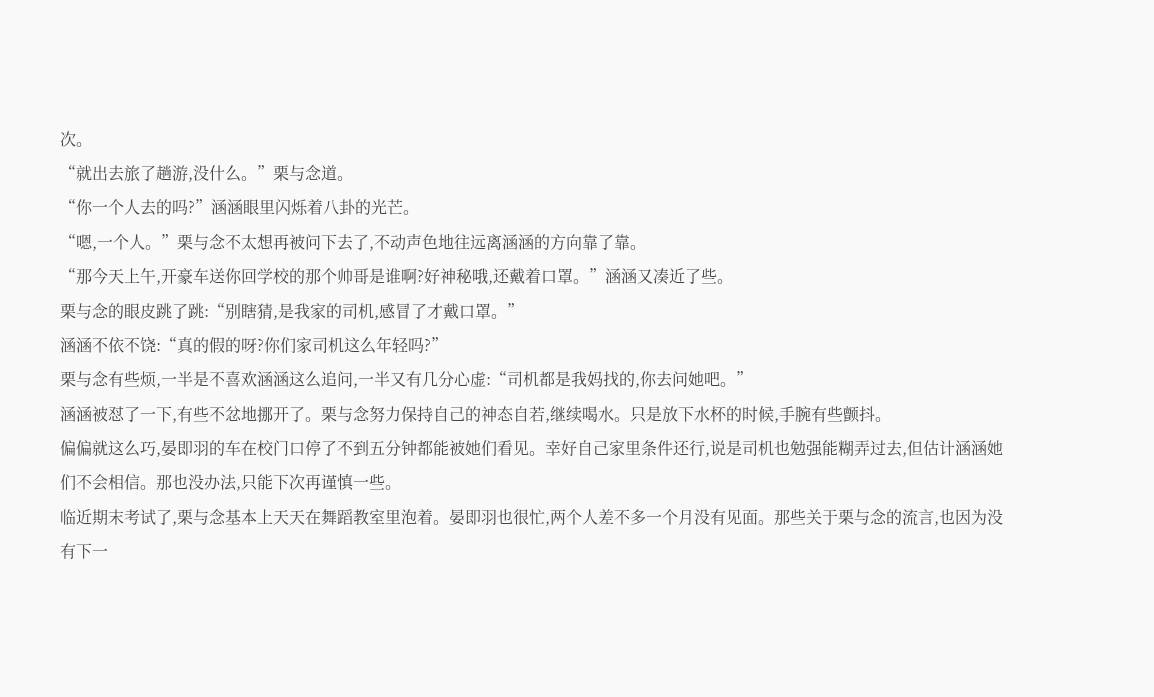次。
“就出去旅了趟游,没什么。”栗与念道。
“你一个人去的吗?”涵涵眼里闪烁着八卦的光芒。
“嗯,一个人。”栗与念不太想再被问下去了,不动声色地往远离涵涵的方向靠了靠。
“那今天上午,开豪车送你回学校的那个帅哥是谁啊?好神秘哦,还戴着口罩。”涵涵又凑近了些。
栗与念的眼皮跳了跳:“别瞎猜,是我家的司机,感冒了才戴口罩。”
涵涵不依不饶:“真的假的呀?你们家司机这么年轻吗?”
栗与念有些烦,一半是不喜欢涵涵这么追问,一半又有几分心虚:“司机都是我妈找的,你去问她吧。”
涵涵被怼了一下,有些不忿地挪开了。栗与念努力保持自己的神态自若,继续喝水。只是放下水杯的时候,手腕有些颤抖。
偏偏就这么巧,晏即羽的车在校门口停了不到五分钟都能被她们看见。幸好自己家里条件还行,说是司机也勉强能糊弄过去,但估计涵涵她们不会相信。那也没办法,只能下次再谨慎一些。
临近期末考试了,栗与念基本上天天在舞蹈教室里泡着。晏即羽也很忙,两个人差不多一个月没有见面。那些关于栗与念的流言,也因为没有下一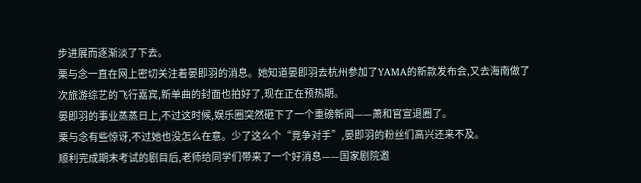步进展而逐渐淡了下去。
栗与念一直在网上密切关注着晏即羽的消息。她知道晏即羽去杭州参加了YAMA的新款发布会,又去海南做了次旅游综艺的飞行嘉宾,新单曲的封面也拍好了,现在正在预热期。
晏即羽的事业蒸蒸日上,不过这时候,娱乐圈突然砸下了一个重磅新闻——萧和官宣退圈了。
栗与念有些惊讶,不过她也没怎么在意。少了这么个“竞争对手”,晏即羽的粉丝们高兴还来不及。
顺利完成期末考试的剧目后,老师给同学们带来了一个好消息——国家剧院邀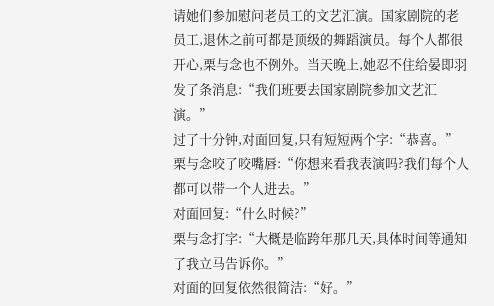请她们参加慰问老员工的文艺汇演。国家剧院的老员工,退休之前可都是顶级的舞蹈演员。每个人都很开心,栗与念也不例外。当天晚上,她忍不住给晏即羽发了条消息:“我们班要去国家剧院参加文艺汇演。”
过了十分钟,对面回复,只有短短两个字:“恭喜。”
栗与念咬了咬嘴唇:“你想来看我表演吗?我们每个人都可以带一个人进去。”
对面回复:“什么时候?”
栗与念打字:“大概是临跨年那几天,具体时间等通知了我立马告诉你。”
对面的回复依然很简洁:“好。”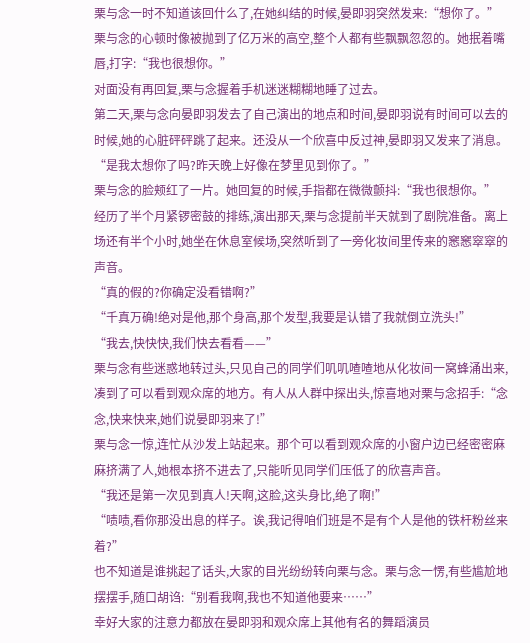栗与念一时不知道该回什么了,在她纠结的时候,晏即羽突然发来:“想你了。”
栗与念的心顿时像被抛到了亿万米的高空,整个人都有些飘飘忽忽的。她抿着嘴唇,打字:“我也很想你。”
对面没有再回复,栗与念握着手机迷迷糊糊地睡了过去。
第二天,栗与念向晏即羽发去了自己演出的地点和时间,晏即羽说有时间可以去的时候,她的心脏砰砰跳了起来。还没从一个欣喜中反过神,晏即羽又发来了消息。
“是我太想你了吗?昨天晚上好像在梦里见到你了。”
栗与念的脸颊红了一片。她回复的时候,手指都在微微颤抖:“我也很想你。”
经历了半个月紧锣密鼓的排练,演出那天,栗与念提前半天就到了剧院准备。离上场还有半个小时,她坐在休息室候场,突然听到了一旁化妆间里传来的窸窸窣窣的声音。
“真的假的?你确定没看错啊?”
“千真万确!绝对是他,那个身高,那个发型,我要是认错了我就倒立洗头!”
“我去,快快快,我们快去看看——”
栗与念有些迷惑地转过头,只见自己的同学们叽叽喳喳地从化妆间一窝蜂涌出来,凑到了可以看到观众席的地方。有人从人群中探出头,惊喜地对栗与念招手:“念念,快来快来,她们说晏即羽来了!”
栗与念一惊,连忙从沙发上站起来。那个可以看到观众席的小窗户边已经密密麻麻挤满了人,她根本挤不进去了,只能听见同学们压低了的欣喜声音。
“我还是第一次见到真人!天啊,这脸,这头身比,绝了啊!”
“啧啧,看你那没出息的样子。诶,我记得咱们班是不是有个人是他的铁杆粉丝来着?”
也不知道是谁挑起了话头,大家的目光纷纷转向栗与念。栗与念一愣,有些尴尬地摆摆手,随口胡诌:“别看我啊,我也不知道他要来……”
幸好大家的注意力都放在晏即羽和观众席上其他有名的舞蹈演员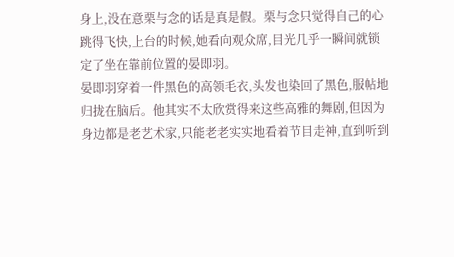身上,没在意栗与念的话是真是假。栗与念只觉得自己的心跳得飞快,上台的时候,她看向观众席,目光几乎一瞬间就锁定了坐在靠前位置的晏即羽。
晏即羽穿着一件黑色的高领毛衣,头发也染回了黑色,服帖地归拢在脑后。他其实不太欣赏得来这些高雅的舞剧,但因为身边都是老艺术家,只能老老实实地看着节目走神,直到听到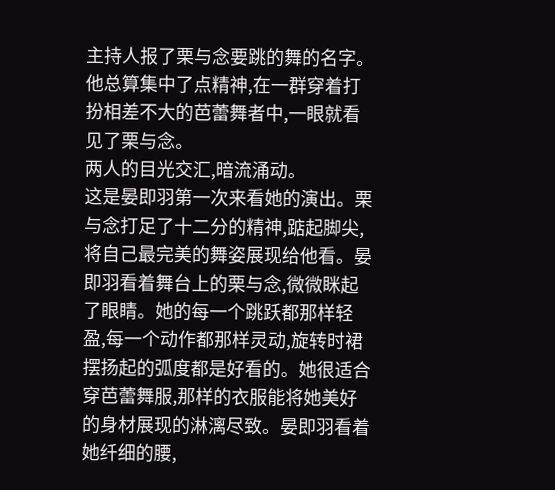主持人报了栗与念要跳的舞的名字。他总算集中了点精神,在一群穿着打扮相差不大的芭蕾舞者中,一眼就看见了栗与念。
两人的目光交汇,暗流涌动。
这是晏即羽第一次来看她的演出。栗与念打足了十二分的精神,踮起脚尖,将自己最完美的舞姿展现给他看。晏即羽看着舞台上的栗与念,微微眯起了眼睛。她的每一个跳跃都那样轻盈,每一个动作都那样灵动,旋转时裙摆扬起的弧度都是好看的。她很适合穿芭蕾舞服,那样的衣服能将她美好的身材展现的淋漓尽致。晏即羽看着她纤细的腰,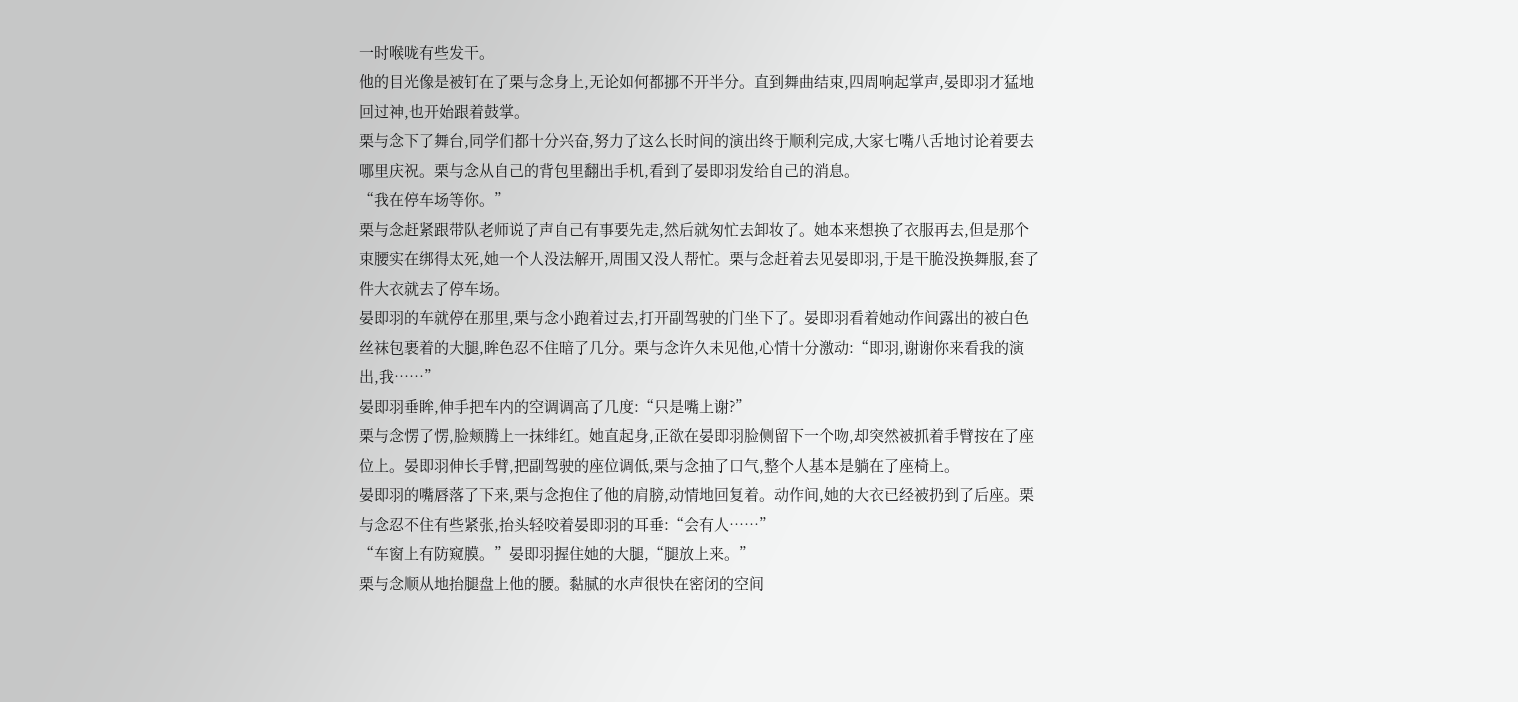一时喉咙有些发干。
他的目光像是被钉在了栗与念身上,无论如何都挪不开半分。直到舞曲结束,四周响起掌声,晏即羽才猛地回过神,也开始跟着鼓掌。
栗与念下了舞台,同学们都十分兴奋,努力了这么长时间的演出终于顺利完成,大家七嘴八舌地讨论着要去哪里庆祝。栗与念从自己的背包里翻出手机,看到了晏即羽发给自己的消息。
“我在停车场等你。”
栗与念赶紧跟带队老师说了声自己有事要先走,然后就匆忙去卸妆了。她本来想换了衣服再去,但是那个束腰实在绑得太死,她一个人没法解开,周围又没人帮忙。栗与念赶着去见晏即羽,于是干脆没换舞服,套了件大衣就去了停车场。
晏即羽的车就停在那里,栗与念小跑着过去,打开副驾驶的门坐下了。晏即羽看着她动作间露出的被白色丝袜包裹着的大腿,眸色忍不住暗了几分。栗与念许久未见他,心情十分激动:“即羽,谢谢你来看我的演出,我……”
晏即羽垂眸,伸手把车内的空调调高了几度:“只是嘴上谢?”
栗与念愣了愣,脸颊腾上一抹绯红。她直起身,正欲在晏即羽脸侧留下一个吻,却突然被抓着手臂按在了座位上。晏即羽伸长手臂,把副驾驶的座位调低,栗与念抽了口气,整个人基本是躺在了座椅上。
晏即羽的嘴唇落了下来,栗与念抱住了他的肩膀,动情地回复着。动作间,她的大衣已经被扔到了后座。栗与念忍不住有些紧张,抬头轻咬着晏即羽的耳垂:“会有人……”
“车窗上有防窥膜。”晏即羽握住她的大腿,“腿放上来。”
栗与念顺从地抬腿盘上他的腰。黏腻的水声很快在密闭的空间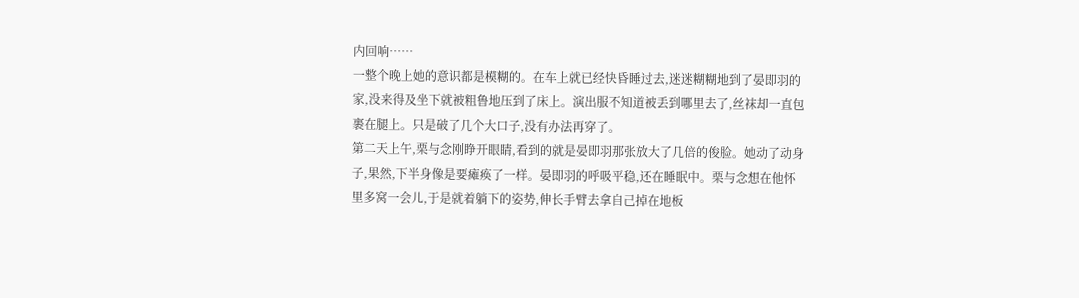内回响……
一整个晚上她的意识都是模糊的。在车上就已经快昏睡过去,迷迷糊糊地到了晏即羽的家,没来得及坐下就被粗鲁地压到了床上。演出服不知道被丢到哪里去了,丝袜却一直包裹在腿上。只是破了几个大口子,没有办法再穿了。
第二天上午,栗与念刚睁开眼睛,看到的就是晏即羽那张放大了几倍的俊脸。她动了动身子,果然,下半身像是要瘫痪了一样。晏即羽的呼吸平稳,还在睡眠中。栗与念想在他怀里多窝一会儿,于是就着躺下的姿势,伸长手臂去拿自己掉在地板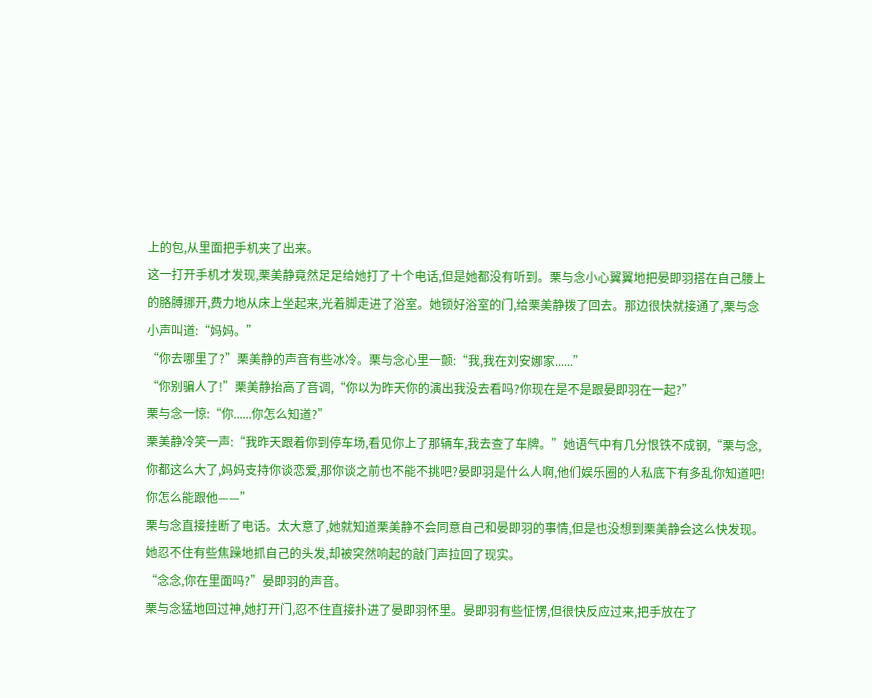上的包,从里面把手机夹了出来。
这一打开手机才发现,栗美静竟然足足给她打了十个电话,但是她都没有听到。栗与念小心翼翼地把晏即羽搭在自己腰上的胳膊挪开,费力地从床上坐起来,光着脚走进了浴室。她锁好浴室的门,给栗美静拨了回去。那边很快就接通了,栗与念小声叫道:“妈妈。”
“你去哪里了?”栗美静的声音有些冰冷。栗与念心里一颤:“我,我在刘安娜家......”
“你别骗人了!”栗美静抬高了音调,“你以为昨天你的演出我没去看吗?你现在是不是跟晏即羽在一起?”
栗与念一惊:“你......你怎么知道?”
栗美静冷笑一声:“我昨天跟着你到停车场,看见你上了那辆车,我去查了车牌。”她语气中有几分恨铁不成钢,“栗与念,你都这么大了,妈妈支持你谈恋爱,那你谈之前也不能不挑吧?晏即羽是什么人啊,他们娱乐圈的人私底下有多乱你知道吧!你怎么能跟他——”
栗与念直接挂断了电话。太大意了,她就知道栗美静不会同意自己和晏即羽的事情,但是也没想到栗美静会这么快发现。她忍不住有些焦躁地抓自己的头发,却被突然响起的敲门声拉回了现实。
“念念,你在里面吗?”晏即羽的声音。
栗与念猛地回过神,她打开门,忍不住直接扑进了晏即羽怀里。晏即羽有些怔愣,但很快反应过来,把手放在了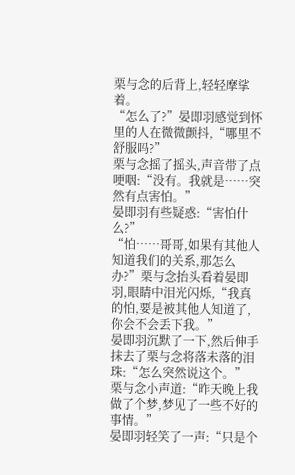栗与念的后背上,轻轻摩挲着。
“怎么了?”晏即羽感觉到怀里的人在微微颤抖,“哪里不舒服吗?”
栗与念摇了摇头,声音带了点哽咽:“没有。我就是……突然有点害怕。”
晏即羽有些疑惑:“害怕什么?”
“怕……哥哥,如果有其他人知道我们的关系,那怎么办?”栗与念抬头看着晏即羽,眼睛中泪光闪烁,“我真的怕,要是被其他人知道了,你会不会丢下我。”
晏即羽沉默了一下,然后伸手抹去了栗与念将落未落的泪珠:“怎么突然说这个。”
栗与念小声道:“昨天晚上我做了个梦,梦见了一些不好的事情。”
晏即羽轻笑了一声:“只是个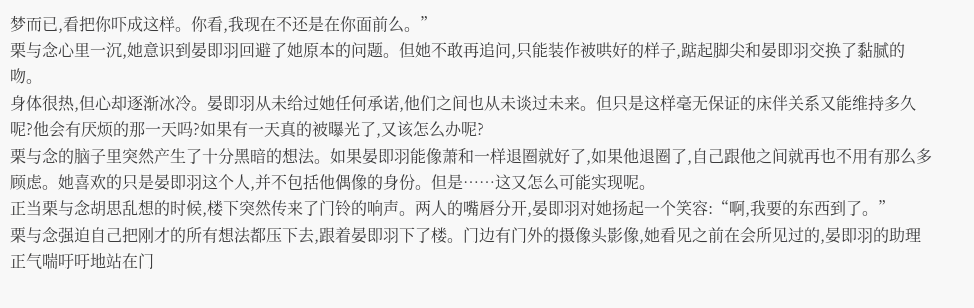梦而已,看把你吓成这样。你看,我现在不还是在你面前么。”
栗与念心里一沉,她意识到晏即羽回避了她原本的问题。但她不敢再追问,只能装作被哄好的样子,踮起脚尖和晏即羽交换了黏腻的吻。
身体很热,但心却逐渐冰冷。晏即羽从未给过她任何承诺,他们之间也从未谈过未来。但只是这样毫无保证的床伴关系又能维持多久呢?他会有厌烦的那一天吗?如果有一天真的被曝光了,又该怎么办呢?
栗与念的脑子里突然产生了十分黑暗的想法。如果晏即羽能像萧和一样退圈就好了,如果他退圈了,自己跟他之间就再也不用有那么多顾虑。她喜欢的只是晏即羽这个人,并不包括他偶像的身份。但是……这又怎么可能实现呢。
正当栗与念胡思乱想的时候,楼下突然传来了门铃的响声。两人的嘴唇分开,晏即羽对她扬起一个笑容:“啊,我要的东西到了。”
栗与念强迫自己把刚才的所有想法都压下去,跟着晏即羽下了楼。门边有门外的摄像头影像,她看见之前在会所见过的,晏即羽的助理正气喘吁吁地站在门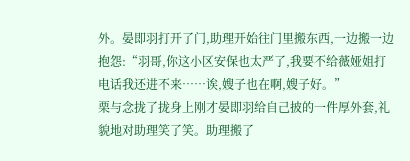外。晏即羽打开了门,助理开始往门里搬东西,一边搬一边抱怨:“羽哥,你这小区安保也太严了,我要不给薇娅姐打电话我还进不来……诶,嫂子也在啊,嫂子好。”
栗与念拢了拢身上刚才晏即羽给自己披的一件厚外套,礼貌地对助理笑了笑。助理搬了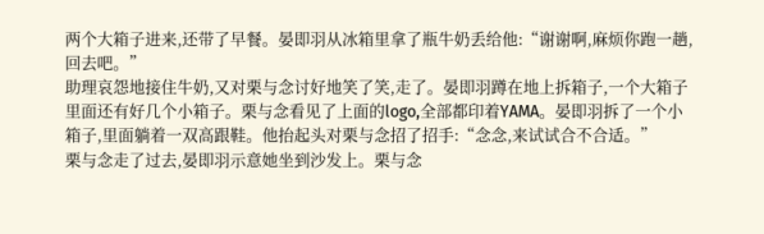两个大箱子进来,还带了早餐。晏即羽从冰箱里拿了瓶牛奶丢给他:“谢谢啊,麻烦你跑一趟,回去吧。”
助理哀怨地接住牛奶,又对栗与念讨好地笑了笑,走了。晏即羽蹲在地上拆箱子,一个大箱子里面还有好几个小箱子。栗与念看见了上面的logo,全部都印着YAMA。晏即羽拆了一个小箱子,里面躺着一双高跟鞋。他抬起头对栗与念招了招手:“念念,来试试合不合适。”
栗与念走了过去,晏即羽示意她坐到沙发上。栗与念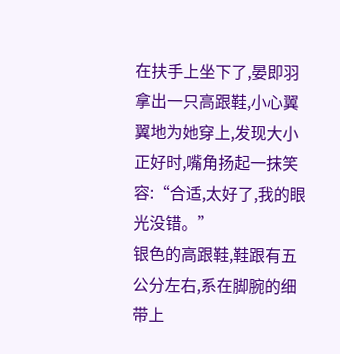在扶手上坐下了,晏即羽拿出一只高跟鞋,小心翼翼地为她穿上,发现大小正好时,嘴角扬起一抹笑容:“合适,太好了,我的眼光没错。”
银色的高跟鞋,鞋跟有五公分左右,系在脚腕的细带上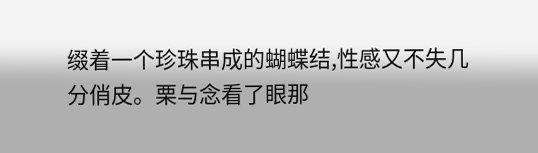缀着一个珍珠串成的蝴蝶结,性感又不失几分俏皮。栗与念看了眼那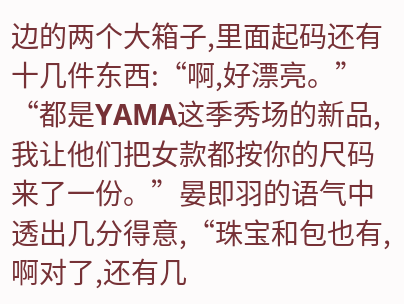边的两个大箱子,里面起码还有十几件东西:“啊,好漂亮。”
“都是YAMA这季秀场的新品,我让他们把女款都按你的尺码来了一份。”晏即羽的语气中透出几分得意,“珠宝和包也有,啊对了,还有几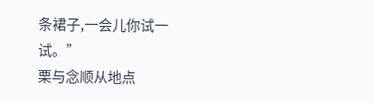条裙子,一会儿你试一试。”
栗与念顺从地点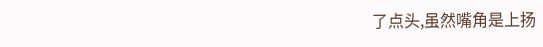了点头,虽然嘴角是上扬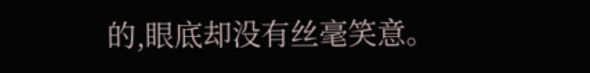的,眼底却没有丝毫笑意。